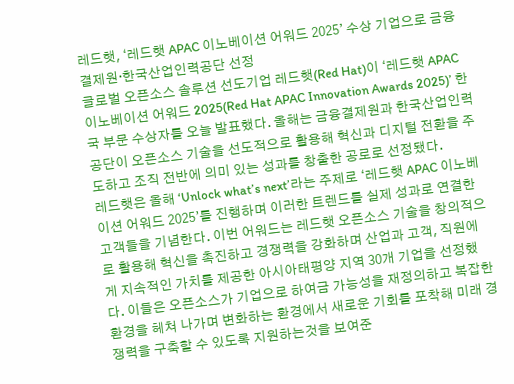레드햇, ‘레드햇 APAC 이노베이션 어워드 2025’ 수상 기업으로 금융결제원·한국산업인력공단 선정
글로벌 오픈소스 솔루션 선도기업 레드햇(Red Hat)이 ‘레드햇 APAC 이노베이션 어워드 2025(Red Hat APAC Innovation Awards 2025)’ 한국 부문 수상자를 오늘 발표했다. 올해는 금융결제원과 한국산업인력공단이 오픈소스 기술을 선도적으로 활용해 혁신과 디지털 전환을 주도하고 조직 전반에 의미 있는 성과를 창출한 공로로 선정됐다.
레드햇은 올해 ‘Unlock what’s next’라는 주제로 ‘레드햇 APAC 이노베이션 어워드 2025’를 진행하며 이러한 트렌드를 실제 성과로 연결한 고객들을 기념한다. 이번 어워드는 레드햇 오픈소스 기술을 창의적으로 활용해 혁신을 촉진하고 경쟁력을 강화하며 산업과 고객, 직원에게 지속적인 가치를 제공한 아시아태평양 지역 30개 기업을 선정했다. 이들은 오픈소스가 기업으로 하여금 가능성을 재정의하고 복잡한 환경을 헤쳐 나가며 변화하는 환경에서 새로운 기회를 포착해 미래 경쟁력을 구축할 수 있도록 지원하는것을 보여준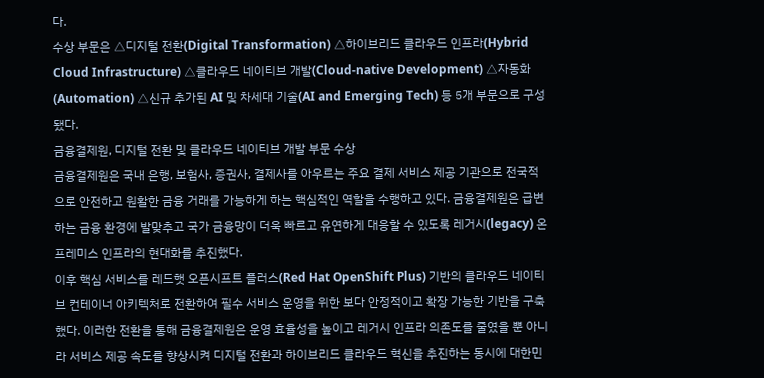다.
수상 부문은 △디지털 전환(Digital Transformation) △하이브리드 클라우드 인프라(Hybrid Cloud Infrastructure) △클라우드 네이티브 개발(Cloud-native Development) △자동화(Automation) △신규 추가된 AI 및 차세대 기술(AI and Emerging Tech) 등 5개 부문으로 구성됐다.
금융결제원, 디지털 전환 및 클라우드 네이티브 개발 부문 수상
금융결제원은 국내 은행, 보험사, 증권사, 결제사를 아우르는 주요 결제 서비스 제공 기관으로 전국적으로 안전하고 원활한 금융 거래를 가능하게 하는 핵심적인 역할을 수행하고 있다. 금융결제원은 급변하는 금융 환경에 발맞추고 국가 금융망이 더욱 빠르고 유연하게 대응할 수 있도록 레거시(legacy) 온프레미스 인프라의 현대화를 추진했다.
이후 핵심 서비스를 레드햇 오픈시프트 플러스(Red Hat OpenShift Plus) 기반의 클라우드 네이티브 컨테이너 아키텍처로 전환하여 필수 서비스 운영을 위한 보다 안정적이고 확장 가능한 기반을 구축했다. 이러한 전환을 통해 금융결제원은 운영 효율성을 높이고 레거시 인프라 의존도를 줄였을 뿐 아니라 서비스 제공 속도를 향상시켜 디지털 전환과 하이브리드 클라우드 혁신을 추진하는 동시에 대한민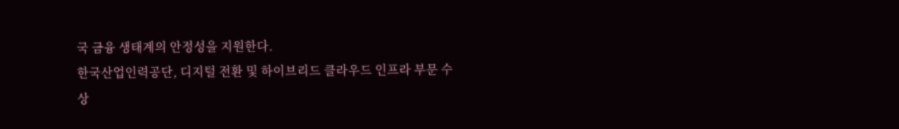국 금융 생태계의 안정성을 지원한다.
한국산업인력공단, 디지털 전환 및 하이브리드 클라우드 인프라 부문 수상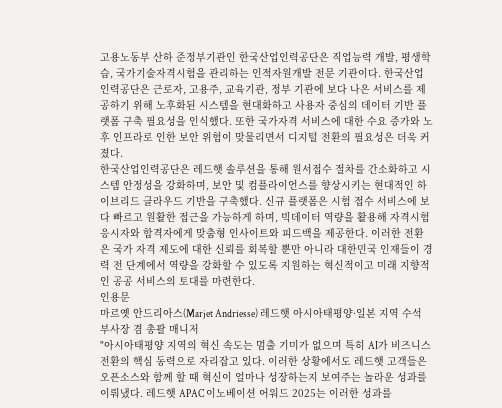고용노동부 산하 준정부기관인 한국산업인력공단은 직업능력 개발, 평생학습, 국가기술자격시험을 관리하는 인적자원개발 전문 기관이다. 한국산업인력공단은 근로자, 고용주, 교육기관, 정부 기관에 보다 나은 서비스를 제공하기 위해 노후화된 시스템을 현대화하고 사용자 중심의 데이터 기반 플랫폼 구축 필요성을 인식했다. 또한 국가자격 서비스에 대한 수요 증가와 노후 인프라로 인한 보안 위험이 맞물리면서 디지털 전환의 필요성은 더욱 커졌다.
한국산업인력공단은 레드햇 솔루션을 통해 원서접수 절차를 간소화하고 시스템 안정성을 강화하며, 보안 및 컴플라이언스를 향상시키는 현대적인 하이브리드 클라우드 기반을 구축했다. 신규 플랫폼은 시험 접수 서비스에 보다 빠르고 원활한 접근을 가능하게 하며, 빅데이터 역량을 활용해 자격시험 응시자와 합격자에게 맞춤형 인사이트와 피드백을 제공한다. 이러한 전환은 국가 자격 제도에 대한 신뢰를 회복할 뿐만 아니라 대한민국 인재들이 경력 전 단계에서 역량을 강화할 수 있도록 지원하는 혁신적이고 미래 지향적인 공공 서비스의 토대를 마련한다.
인용문
마르옛 안드리아스(Marjet Andriesse) 레드햇 아시아태평양·일본 지역 수석 부사장 겸 총괄 매니저
"아시아태평양 지역의 혁신 속도는 멈출 기미가 없으며 특히 AI가 비즈니스 전환의 핵심 동력으로 자리잡고 있다. 이러한 상황에서도 레드햇 고객들은 오픈소스와 함께 할 때 혁신이 얼마나 성장하는지 보여주는 놀라운 성과를 이뤄냈다. 레드햇 APAC 이노베이션 어워드 2025는 이러한 성과를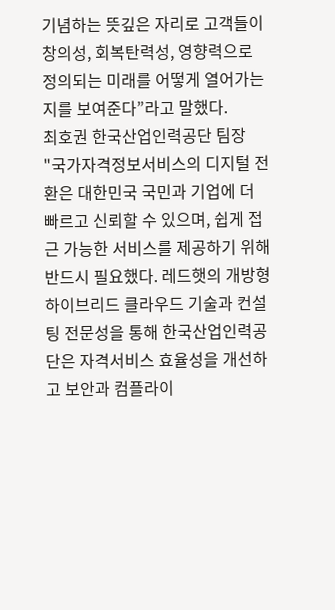기념하는 뜻깊은 자리로 고객들이 창의성, 회복탄력성, 영향력으로 정의되는 미래를 어떻게 열어가는지를 보여준다”라고 말했다.
최호권 한국산업인력공단 팀장
"국가자격정보서비스의 디지털 전환은 대한민국 국민과 기업에 더 빠르고 신뢰할 수 있으며, 쉽게 접근 가능한 서비스를 제공하기 위해 반드시 필요했다. 레드햇의 개방형 하이브리드 클라우드 기술과 컨설팅 전문성을 통해 한국산업인력공단은 자격서비스 효율성을 개선하고 보안과 컴플라이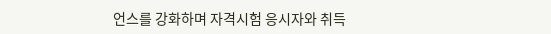언스를 강화하며 자격시험 응시자와 취득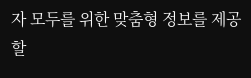자 모두를 위한 맞춤형 정보를 제공할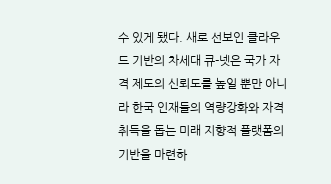수 있게 됐다. 새로 선보인 클라우드 기반의 차세대 큐-넷은 국가 자격 제도의 신뢰도를 높일 뿐만 아니라 한국 인재들의 역량강화와 자격취득을 돕는 미래 지향적 플랫폼의 기반을 마련하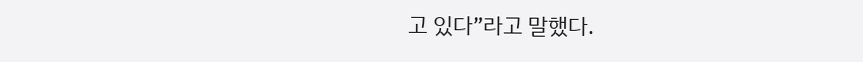고 있다”라고 말했다.